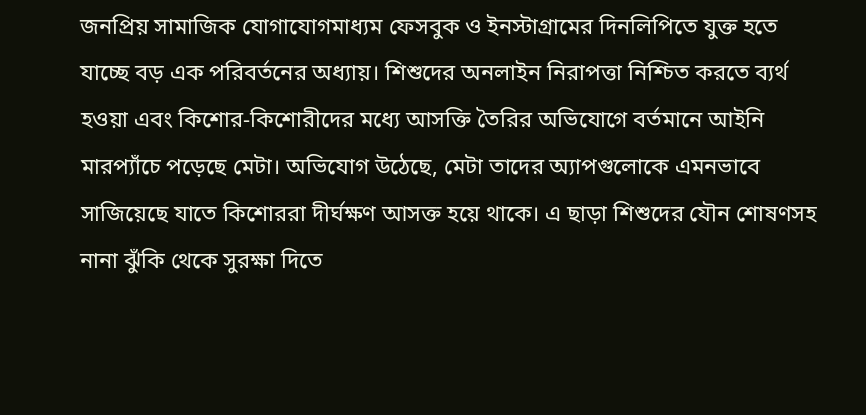জনপ্রিয় সামাজিক যোগাযোগমাধ্যম ফেসবুক ও ইনস্টাগ্রামের দিনলিপিতে যুক্ত হতে যাচ্ছে বড় এক পরিবর্তনের অধ্যায়। শিশুদের অনলাইন নিরাপত্তা নিশ্চিত করতে ব্যর্থ হওয়া এবং কিশোর-কিশোরীদের মধ্যে আসক্তি তৈরির অভিযোগে বর্তমানে আইনি মারপ্যাঁচে পড়েছে মেটা। অভিযোগ উঠেছে, মেটা তাদের অ্যাপগুলোকে এমনভাবে সাজিয়েছে যাতে কিশোররা দীর্ঘক্ষণ আসক্ত হয়ে থাকে। এ ছাড়া শিশুদের যৌন শোষণসহ নানা ঝুঁকি থেকে সুরক্ষা দিতে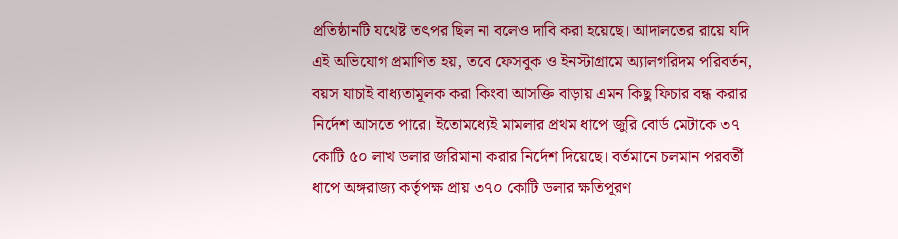প্রতিষ্ঠানটি যথেষ্ট তৎপর ছিল না বলেও দাবি করা হয়েছে। আদালতের রায়ে যদি এই অভিযোগ প্রমাণিত হয়, তবে ফেসবুক ও ইনস্টাগ্রামে অ্যালগরিদম পরিবর্তন, বয়স যাচাই বাধ্যতামূলক করা কিংবা আসক্তি বাড়ায় এমন কিছু ফিচার বন্ধ করার নির্দেশ আসতে পারে। ইতোমধ্যেই মামলার প্রথম ধাপে জুরি বোর্ড মেটাকে ৩৭ কোটি ৫০ লাখ ডলার জরিমানা করার নির্দেশ দিয়েছে। বর্তমানে চলমান পরবর্তী ধাপে অঙ্গরাজ্য কর্তৃপক্ষ প্রায় ৩৭০ কোটি ডলার ক্ষতিপূরণ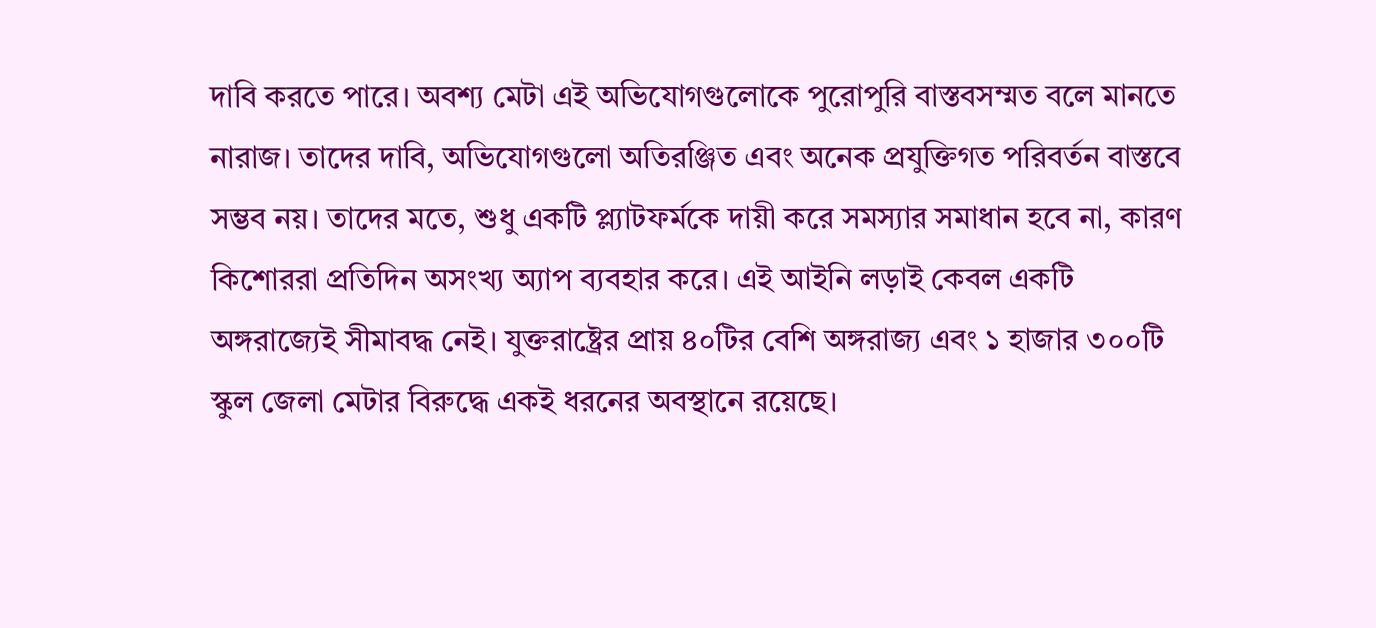দাবি করতে পারে। অবশ্য মেটা এই অভিযোগগুলোকে পুরোপুরি বাস্তবসম্মত বলে মানতে নারাজ। তাদের দাবি, অভিযোগগুলো অতিরঞ্জিত এবং অনেক প্রযুক্তিগত পরিবর্তন বাস্তবে সম্ভব নয়। তাদের মতে, শুধু একটি প্ল্যাটফর্মকে দায়ী করে সমস্যার সমাধান হবে না, কারণ কিশোররা প্রতিদিন অসংখ্য অ্যাপ ব্যবহার করে। এই আইনি লড়াই কেবল একটি অঙ্গরাজ্যেই সীমাবদ্ধ নেই। যুক্তরাষ্ট্রের প্রায় ৪০টির বেশি অঙ্গরাজ্য এবং ১ হাজার ৩০০টি স্কুল জেলা মেটার বিরুদ্ধে একই ধরনের অবস্থানে রয়েছে।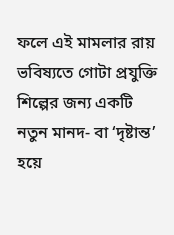ফলে এই মামলার রায় ভবিষ্যতে গোটা প্রযুক্তি শিল্পের জন্য একটি নতুন মানদ- বা ‘দৃষ্টান্ত’ হয়ে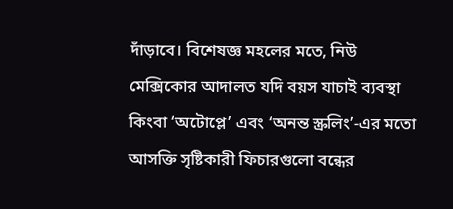দাঁড়াবে। বিশেষজ্ঞ মহলের মতে, নিউ মেক্সিকোর আদালত যদি বয়স যাচাই ব্যবস্থা কিংবা ‘অটোপ্লে’ এবং ‘অনন্ত স্ক্রলিং’-এর মতো আসক্তি সৃষ্টিকারী ফিচারগুলো বন্ধের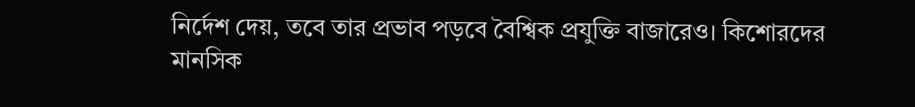নির্দেশ দেয়, তবে তার প্রভাব পড়বে বৈশ্বিক প্রযুক্তি বাজারেও। কিশোরদের মানসিক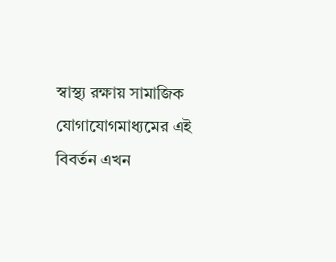স্বাস্থ্য রক্ষায় সামাজিক যোগাযোগমাধ্যমের এই বিবর্তন এখন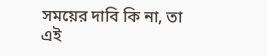সময়ের দাবি কি না, তা এই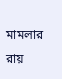মামলার রায়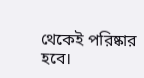থেকেই পরিষ্কার হবে।